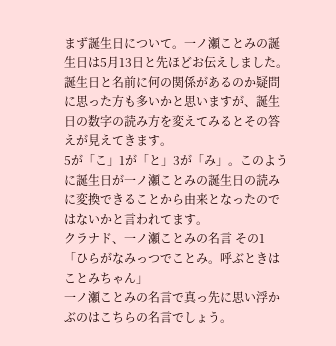まず誕生日について。一ノ瀬ことみの誕生日は5月13日と先ほどお伝えしました。
誕生日と名前に何の関係があるのか疑問に思った方も多いかと思いますが、誕生日の数字の読み方を変えてみるとその答えが見えてきます。
5が「こ」1が「と」3が「み」。このように誕生日が一ノ瀬ことみの誕生日の読みに変換できることから由来となったのではないかと言われてます。
クラナド、一ノ瀬ことみの名言 その1
「ひらがなみっつでことみ。呼ぶときはことみちゃん」
一ノ瀬ことみの名言で真っ先に思い浮かぶのはこちらの名言でしょう。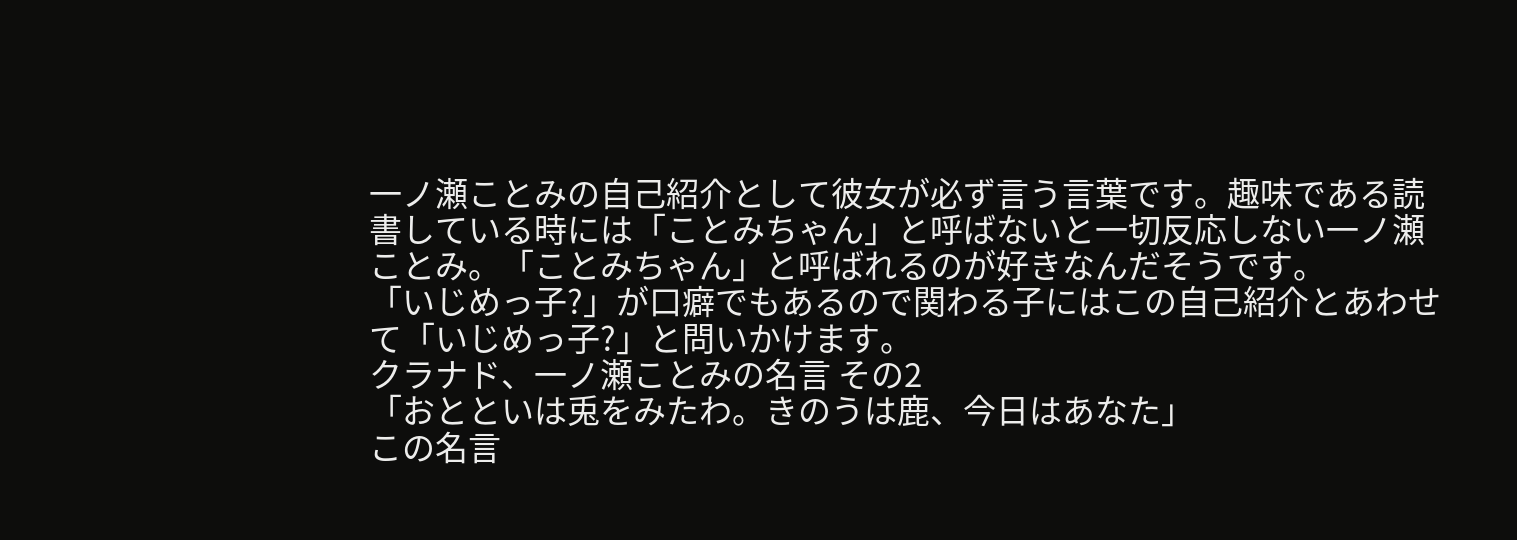一ノ瀬ことみの自己紹介として彼女が必ず言う言葉です。趣味である読書している時には「ことみちゃん」と呼ばないと一切反応しない一ノ瀬ことみ。「ことみちゃん」と呼ばれるのが好きなんだそうです。
「いじめっ子?」が口癖でもあるので関わる子にはこの自己紹介とあわせて「いじめっ子?」と問いかけます。
クラナド、一ノ瀬ことみの名言 その2
「おとといは兎をみたわ。きのうは鹿、今日はあなた」
この名言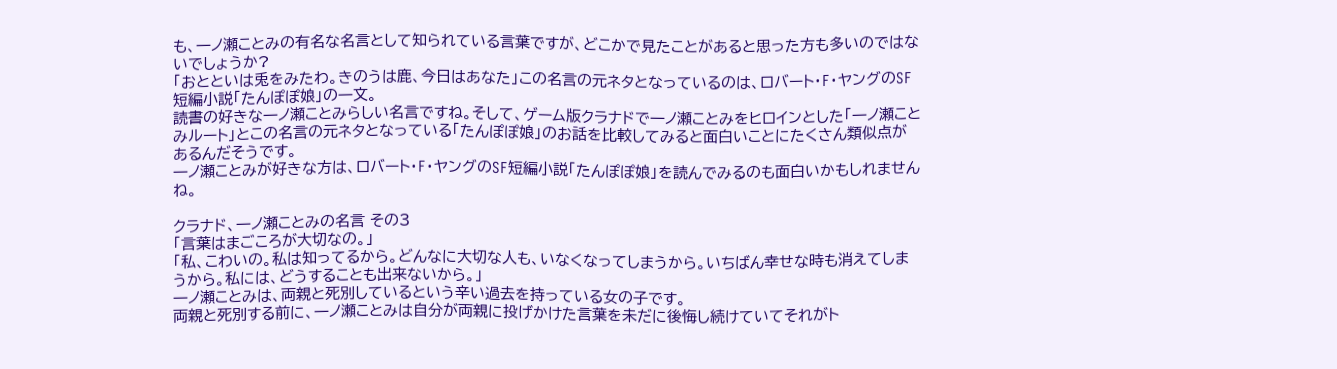も、一ノ瀬ことみの有名な名言として知られている言葉ですが、どこかで見たことがあると思った方も多いのではないでしょうか?
「おとといは兎をみたわ。きのうは鹿、今日はあなた」この名言の元ネタとなっているのは、ロバート・F・ヤングのSF短編小説「たんぽぽ娘」の一文。
読書の好きな一ノ瀬ことみらしい名言ですね。そして、ゲーム版クラナドで一ノ瀬ことみをヒロインとした「一ノ瀬ことみルート」とこの名言の元ネタとなっている「たんぽぽ娘」のお話を比較してみると面白いことにたくさん類似点があるんだそうです。
一ノ瀬ことみが好きな方は、ロバート・F・ヤングのSF短編小説「たんぽぽ娘」を読んでみるのも面白いかもしれませんね。

クラナド、一ノ瀬ことみの名言 その3
「言葉はまごころが大切なの。」
「私、こわいの。私は知ってるから。どんなに大切な人も、いなくなってしまうから。いちばん幸せな時も消えてしまうから。私には、どうすることも出来ないから。」
一ノ瀬ことみは、両親と死別しているという辛い過去を持っている女の子です。
両親と死別する前に、一ノ瀬ことみは自分が両親に投げかけた言葉を未だに後悔し続けていてそれがト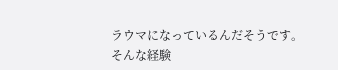ラウマになっているんだそうです。
そんな経験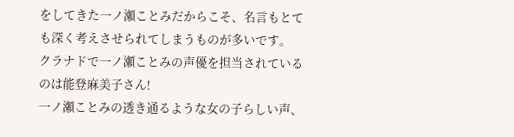をしてきた一ノ瀬ことみだからこそ、名言もとても深く考えさせられてしまうものが多いです。
クラナドで一ノ瀬ことみの声優を担当されているのは能登麻美子さん!
一ノ瀬ことみの透き通るような女の子らしい声、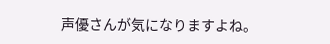声優さんが気になりますよね。